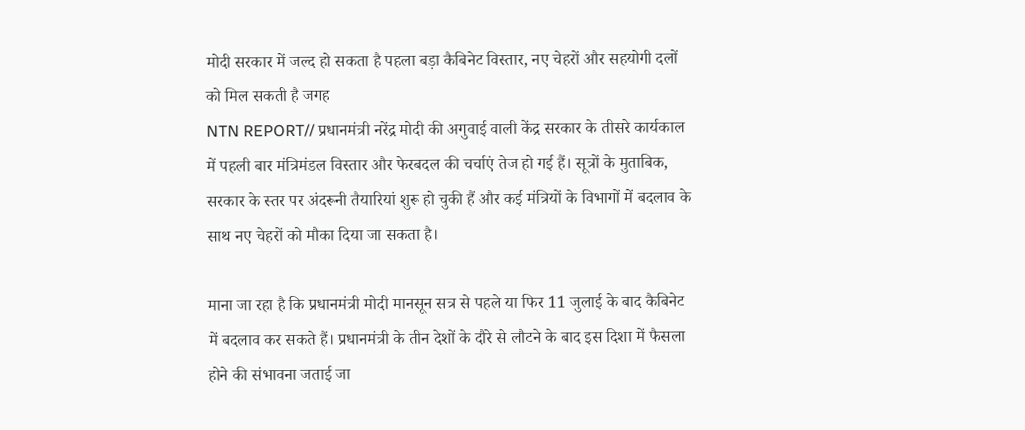मोदी सरकार में जल्द हो सकता है पहला बड़ा कैबिनेट विस्तार, नए चेहरों और सहयोगी दलों को मिल सकती है जगह
NTN REPORT// प्रधानमंत्री नरेंद्र मोदी की अगुवाई वाली केंद्र सरकार के तीसरे कार्यकाल में पहली बार मंत्रिमंडल विस्तार और फेरबदल की चर्चाएं तेज हो गई हैं। सूत्रों के मुताबिक, सरकार के स्तर पर अंदरूनी तैयारियां शुरू हो चुकी हैं और कई मंत्रियों के विभागों में बदलाव के साथ नए चेहरों को मौका दिया जा सकता है।

माना जा रहा है कि प्रधानमंत्री मोदी मानसून सत्र से पहले या फिर 11 जुलाई के बाद कैबिनेट में बदलाव कर सकते हैं। प्रधानमंत्री के तीन देशों के दौरे से लौटने के बाद इस दिशा में फैसला होने की संभावना जताई जा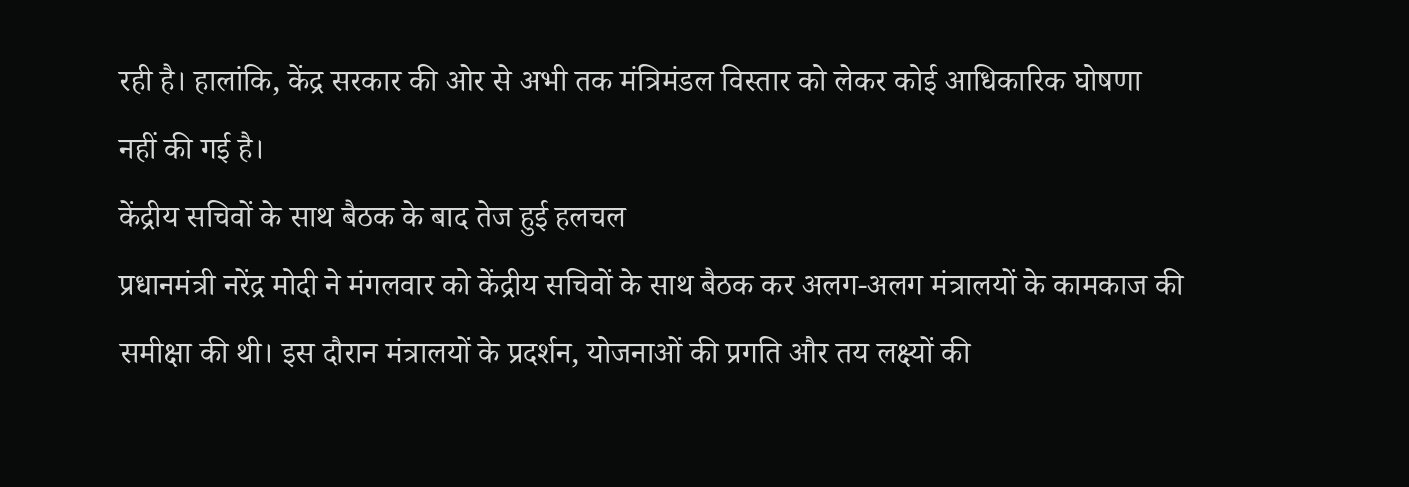रही है। हालांकि, केंद्र सरकार की ओर से अभी तक मंत्रिमंडल विस्तार को लेकर कोई आधिकारिक घोषणा नहीं की गई है।
केंद्रीय सचिवों के साथ बैठक के बाद तेज हुई हलचल
प्रधानमंत्री नरेंद्र मोदी ने मंगलवार को केंद्रीय सचिवों के साथ बैठक कर अलग-अलग मंत्रालयों के कामकाज की समीक्षा की थी। इस दौरान मंत्रालयों के प्रदर्शन, योजनाओं की प्रगति और तय लक्ष्यों की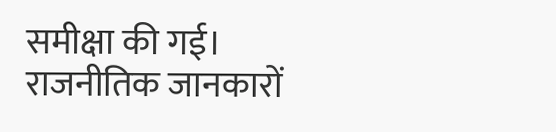समीक्षा की गई।
राजनीतिक जानकारों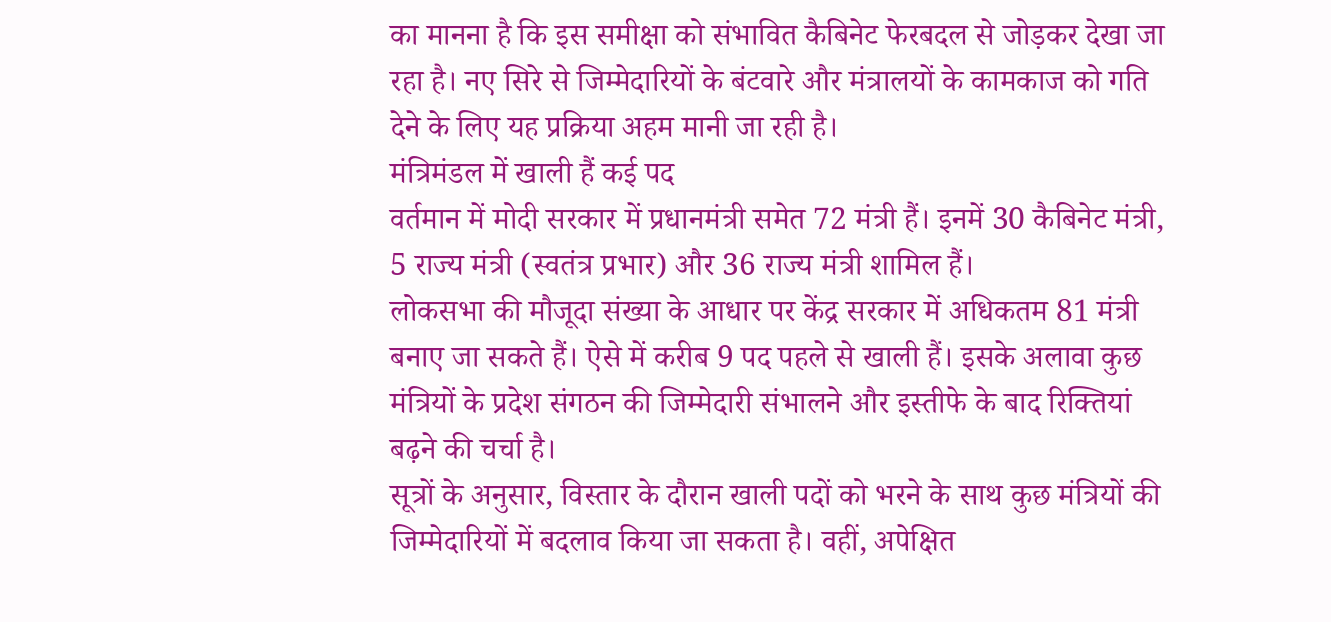का मानना है कि इस समीक्षा को संभावित कैबिनेट फेरबदल से जोड़कर देखा जा रहा है। नए सिरे से जिम्मेदारियों के बंटवारे और मंत्रालयों के कामकाज को गति देने के लिए यह प्रक्रिया अहम मानी जा रही है।
मंत्रिमंडल में खाली हैं कई पद
वर्तमान में मोदी सरकार में प्रधानमंत्री समेत 72 मंत्री हैं। इनमें 30 कैबिनेट मंत्री, 5 राज्य मंत्री (स्वतंत्र प्रभार) और 36 राज्य मंत्री शामिल हैं।
लोकसभा की मौजूदा संख्या के आधार पर केंद्र सरकार में अधिकतम 81 मंत्री बनाए जा सकते हैं। ऐसे में करीब 9 पद पहले से खाली हैं। इसके अलावा कुछ मंत्रियों के प्रदेश संगठन की जिम्मेदारी संभालने और इस्तीफे के बाद रिक्तियां बढ़ने की चर्चा है।
सूत्रों के अनुसार, विस्तार के दौरान खाली पदों को भरने के साथ कुछ मंत्रियों की जिम्मेदारियों में बदलाव किया जा सकता है। वहीं, अपेक्षित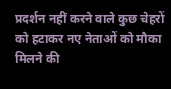प्रदर्शन नहीं करने वाले कुछ चेहरों को हटाकर नए नेताओं को मौका मिलने की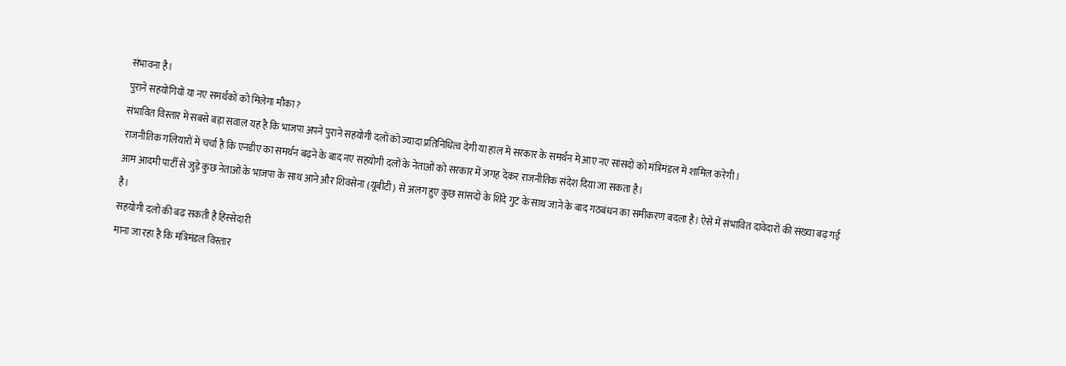संभावना है।
पुराने सहयोगियों या नए समर्थकों को मिलेगा मौका?
संभावित विस्तार में सबसे बड़ा सवाल यह है कि भाजपा अपने पुराने सहयोगी दलों को ज्यादा प्रतिनिधित्व देगी या हाल में सरकार के समर्थन में आए नए सांसदों को मंत्रिमंडल में शामिल करेगी।
राजनीतिक गलियारों में चर्चा है कि एनडीए का समर्थन बढ़ने के बाद नए सहयोगी दलों के नेताओं को सरकार में जगह देकर राजनीतिक संदेश दिया जा सकता है।
आम आदमी पार्टी से जुड़े कुछ नेताओं के भाजपा के साथ आने और शिवसेना (यूबीटी) से अलग हुए कुछ सांसदों के शिंदे गुट के साथ जाने के बाद गठबंधन का समीकरण बदला है। ऐसे में संभावित दावेदारों की संख्या बढ़ गई है।
सहयोगी दलों की बढ़ सकती है हिस्सेदारी
माना जा रहा है कि मंत्रिमंडल विस्तार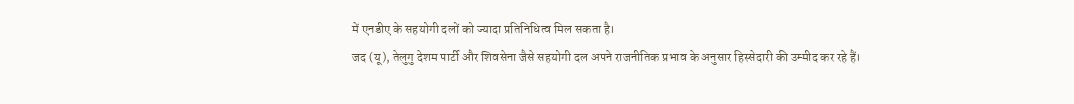में एनडीए के सहयोगी दलों को ज्यादा प्रतिनिधित्व मिल सकता है।
जद (यू), तेलुगु देशम पार्टी और शिवसेना जैसे सहयोगी दल अपने राजनीतिक प्रभाव के अनुसार हिस्सेदारी की उम्मीद कर रहे हैं।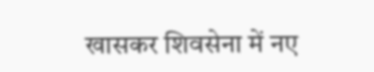खासकर शिवसेना में नए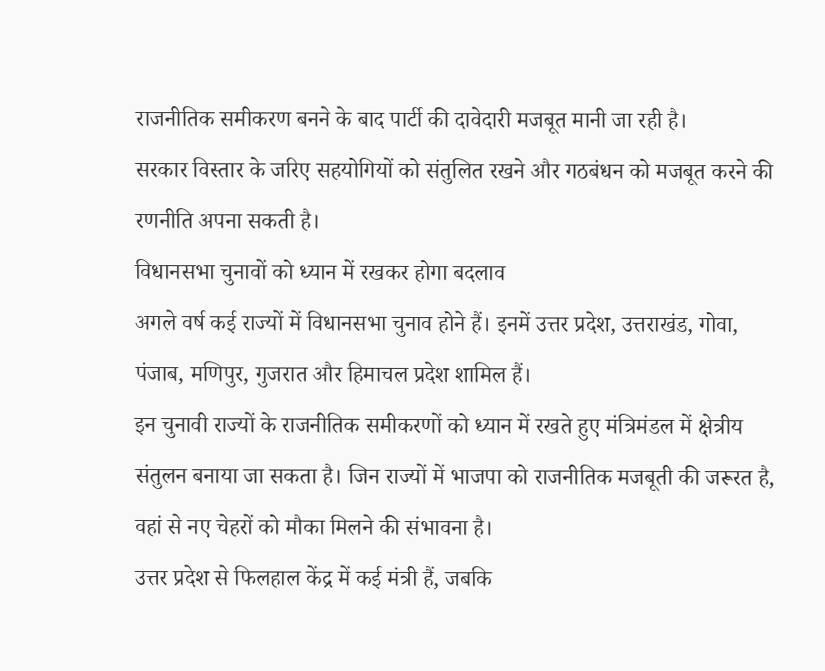राजनीतिक समीकरण बनने के बाद पार्टी की दावेदारी मजबूत मानी जा रही है।
सरकार विस्तार के जरिए सहयोगियों को संतुलित रखने और गठबंधन को मजबूत करने की रणनीति अपना सकती है।
विधानसभा चुनावों को ध्यान में रखकर होगा बदलाव
अगले वर्ष कई राज्यों में विधानसभा चुनाव होने हैं। इनमें उत्तर प्रदेश, उत्तराखंड, गोवा, पंजाब, मणिपुर, गुजरात और हिमाचल प्रदेश शामिल हैं।
इन चुनावी राज्यों के राजनीतिक समीकरणों को ध्यान में रखते हुए मंत्रिमंडल में क्षेत्रीय संतुलन बनाया जा सकता है। जिन राज्यों में भाजपा को राजनीतिक मजबूती की जरूरत है, वहां से नए चेहरों को मौका मिलने की संभावना है।
उत्तर प्रदेश से फिलहाल केंद्र में कई मंत्री हैं, जबकि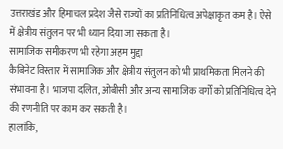उत्तराखंड और हिमाचल प्रदेश जैसे राज्यों का प्रतिनिधित्व अपेक्षाकृत कम है। ऐसे में क्षेत्रीय संतुलन पर भी ध्यान दिया जा सकता है।
सामाजिक समीकरण भी रहेगा अहम मुद्दा
कैबिनेट विस्तार में सामाजिक और क्षेत्रीय संतुलन को भी प्राथमिकता मिलने की संभावना है। भाजपा दलित, ओबीसी और अन्य सामाजिक वर्गों को प्रतिनिधित्व देने की रणनीति पर काम कर सकती है।
हालांकि,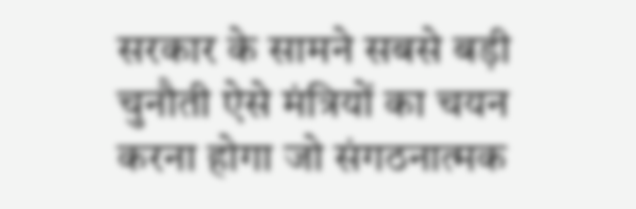सरकार के सामने सबसे बड़ी चुनौती ऐसे मंत्रियों का चयन करना होगा जो संगठनात्मक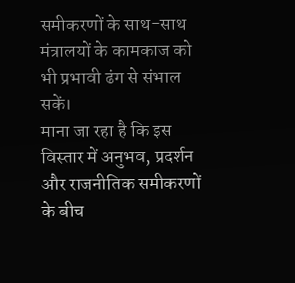समीकरणों के साथ-साथ मंत्रालयों के कामकाज को भी प्रभावी ढंग से संभाल सकें।
माना जा रहा है कि इस विस्तार में अनुभव, प्रदर्शन और राजनीतिक समीकरणों के बीच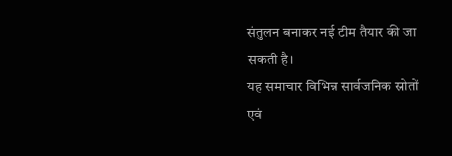संतुलन बनाकर नई टीम तैयार की जा सकती है।
यह समाचार विभिन्न सार्वजनिक स्रोतों एवं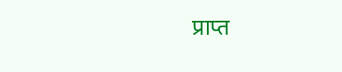प्राप्त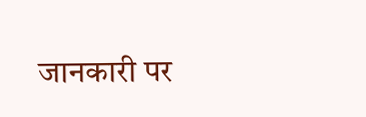जानकारी पर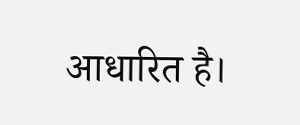आधारित है।